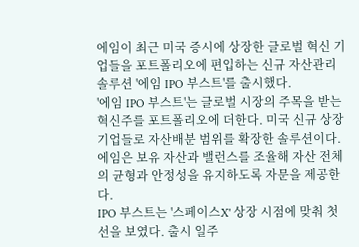에임이 최근 미국 증시에 상장한 글로벌 혁신 기업들을 포트폴리오에 편입하는 신규 자산관리 솔루션 '에임 IPO 부스트'를 출시했다.
'에임 IPO 부스트'는 글로벌 시장의 주목을 받는 혁신주를 포트폴리오에 더한다. 미국 신규 상장 기업들로 자산배분 범위를 확장한 솔루션이다. 에임은 보유 자산과 밸런스를 조율해 자산 전체의 균형과 안정성을 유지하도록 자문을 제공한다.
IPO 부스트는 '스페이스X' 상장 시점에 맞춰 첫선을 보였다. 출시 일주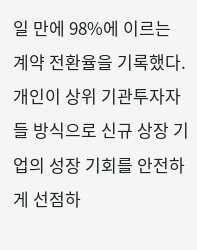일 만에 98%에 이르는 계약 전환율을 기록했다. 개인이 상위 기관투자자들 방식으로 신규 상장 기업의 성장 기회를 안전하게 선점하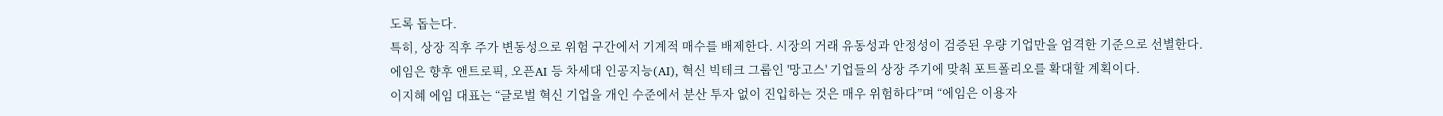도록 돕는다.
특히, 상장 직후 주가 변동성으로 위험 구간에서 기계적 매수를 배제한다. 시장의 거래 유동성과 안정성이 검증된 우량 기업만을 엄격한 기준으로 선별한다.
에임은 향후 앤트로픽, 오픈AI 등 차세대 인공지능(AI), 혁신 빅테크 그룹인 '망고스' 기업들의 상장 주기에 맞춰 포트폴리오를 확대할 계획이다.
이지혜 에임 대표는 “글로벌 혁신 기업을 개인 수준에서 분산 투자 없이 진입하는 것은 매우 위험하다”며 “에임은 이용자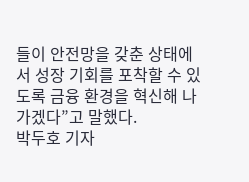들이 안전망을 갖춘 상태에서 성장 기회를 포착할 수 있도록 금융 환경을 혁신해 나가겠다”고 말했다.
박두호 기자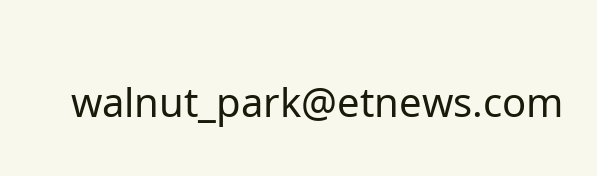walnut_park@etnews.com